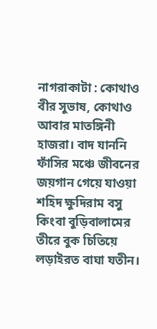নাগরাকাটা : কোথাও বীর সুভাষ, কোথাও আবার মাতঙ্গিনী হাজরা। বাদ যাননি ফাঁসির মঞ্চে জীবনের জয়গান গেয়ে যাওয়া শহিদ ক্ষুদিরাম বসু কিংবা বুড়িবালামের তীরে বুক চিতিয়ে লড়াইরত বাঘা যতীন।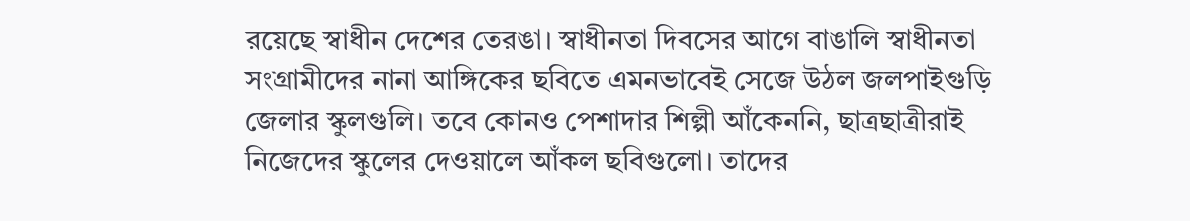রয়েছে স্বাধীন দেশের তেরঙা। স্বাধীনতা দিবসের আগে বাঙালি স্বাধীনতা সংগ্রামীদের নানা আঙ্গিকের ছবিতে এমনভাবেই সেজে উঠল জলপাইগুড়ি জেলার স্কুলগুলি। তবে কোনও পেশাদার শিল্পী আঁকেননি, ছাত্রছাত্রীরাই নিজেদের স্কুলের দেওয়ালে আঁকল ছবিগুলো। তাদের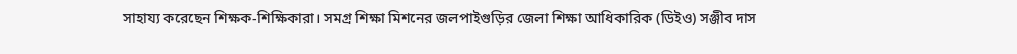সাহায্য করেছেন শিক্ষক-শিক্ষিকারা। সমগ্র শিক্ষা মিশনের জলপাইগুড়ির জেলা শিক্ষা আধিকারিক (ডিইও) সঞ্জীব দাস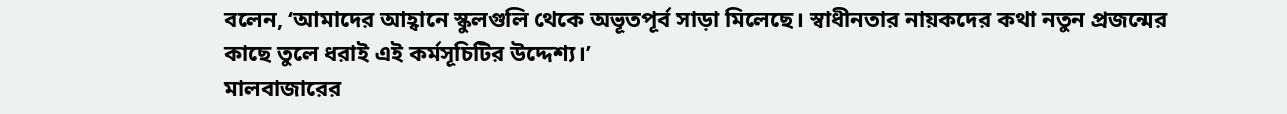বলেন, ‘আমাদের আহ্বানে স্কুলগুলি থেকে অভূতপূর্ব সাড়া মিলেছে। স্বাধীনতার নায়কদের কথা নতুন প্রজন্মের কাছে তুলে ধরাই এই কর্মসূচিটির উদ্দেশ্য।’
মালবাজারের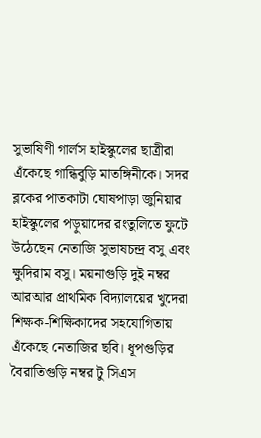সুভাষিণী গার্লস হাইস্কুলের ছাত্রীরা এঁকেছে গান্ধিবুড়ি মাতঙ্গিনীকে। সদর ব্লকের পাতকাটা ঘোষপাড়া জুনিয়ার হাইস্কুলের পড়ুয়াদের রংতুলিতে ফুটে উঠেছেন নেতাজি সুভাষচন্দ্র বসু এবং ক্ষুদিরাম বসু। ময়নাগুড়ি দুই নম্বর আরআর প্রাথমিক বিদ্যালয়ের খুদেরা শিক্ষক-শিক্ষিকাদের সহযোগিতায় এঁকেছে নেতাজির ছবি। ধূপগুড়ির বৈরাতিগুড়ি নম্বর টু সিএস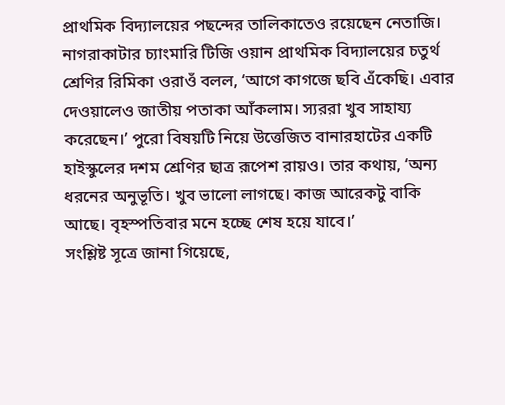প্রাথমিক বিদ্যালয়ের পছন্দের তালিকাতেও রয়েছেন নেতাজি। নাগরাকাটার চ্যাংমারি টিজি ওয়ান প্রাথমিক বিদ্যালয়ের চতুর্থ শ্রেণির রিমিকা ওরাওঁ বলল, ‘আগে কাগজে ছবি এঁকেছি। এবার দেওয়ালেও জাতীয় পতাকা আঁকলাম। স্যররা খুব সাহায্য করেছেন।’ পুরো বিষয়টি নিয়ে উত্তেজিত বানারহাটের একটি হাইস্কুলের দশম শ্রেণির ছাত্র রূপেশ রায়ও। তার কথায়, ‘অন্য ধরনের অনুভূতি। খুব ভালো লাগছে। কাজ আরেকটু বাকি আছে। বৃহস্পতিবার মনে হচ্ছে শেষ হয়ে যাবে।’
সংশ্লিষ্ট সূত্রে জানা গিয়েছে,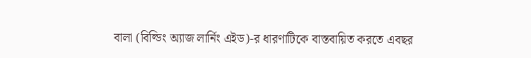বালা (বিল্ডিং অ্যাজ লার্নিং এইড)-র ধারণাটিকে বাস্তবায়িত করতে এবছর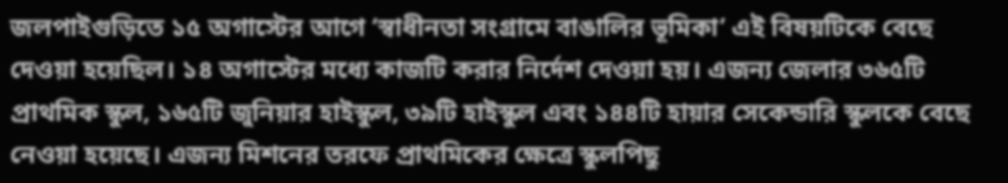জলপাইগুড়িতে ১৫ অগাস্টের আগে ‘স্বাধীনতা সংগ্রামে বাঙালির ভূমিকা’ এই বিষয়টিকে বেছে দেওয়া হয়েছিল। ১৪ অগাস্টের মধ্যে কাজটি করার নির্দেশ দেওয়া হয়। এজন্য জেলার ৩৬৫টি প্রাথমিক স্কুল, ১৬৫টি জুনিয়ার হাইস্কুল, ৩৯টি হাইস্কুল এবং ১৪৪টি হায়ার সেকেন্ডারি স্কুলকে বেছে নেওয়া হয়েছে। এজন্য মিশনের তরফে প্রাথমিকের ক্ষেত্রে স্কুলপিছু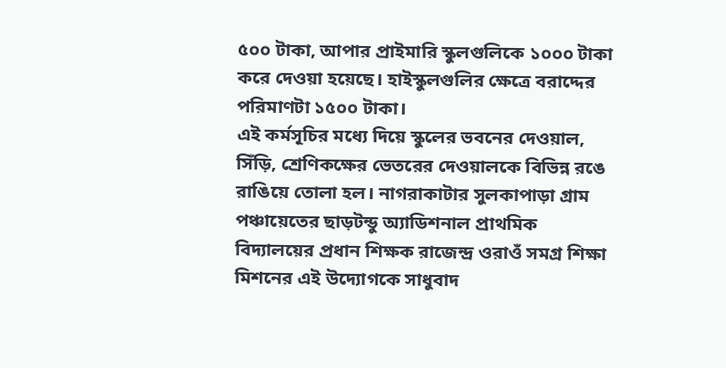৫০০ টাকা, আপার প্রাইমারি স্কুলগুলিকে ১০০০ টাকা করে দেওয়া হয়েছে। হাইস্কুলগুলির ক্ষেত্রে বরাদ্দের পরিমাণটা ১৫০০ টাকা।
এই কর্মসূচির মধ্যে দিয়ে স্কুলের ভবনের দেওয়াল, সিঁড়ি, শ্রেণিকক্ষের ভেতরের দেওয়ালকে বিভিন্ন রঙে রাঙিয়ে তোলা হল। নাগরাকাটার সুলকাপাড়া গ্রাম পঞ্চায়েতের ছাড়টন্ডু অ্যাডিশনাল প্রাথমিক বিদ্যালয়ের প্রধান শিক্ষক রাজেন্দ্র ওরাওঁ সমগ্র শিক্ষা মিশনের এই উদ্যোগকে সাধুবাদ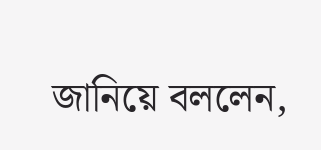জানিয়ে বললেন,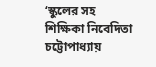‘স্কুলের সহ শিক্ষিকা নিবেদিতা চট্টোপাধ্যায়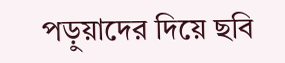পড়ুয়াদের দিয়ে ছবি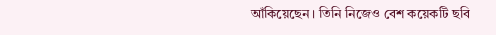আঁকিয়েছেন। তিনি নিজেও বেশ কয়েকটি ছবি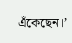এঁকেছেন।’